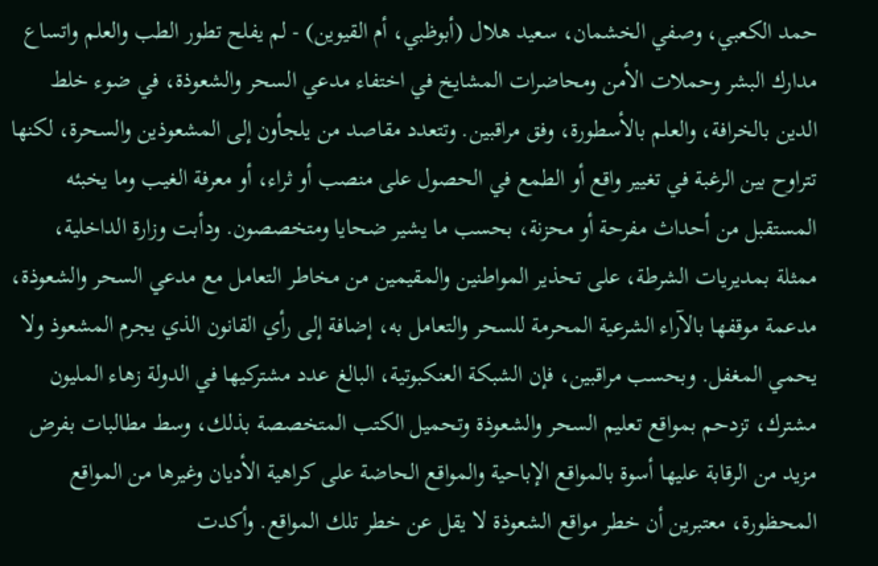حمد الكعبي، وصفي الخشمان، سعيد هلال (أبوظبي، أم القيوين) - لم يفلح تطور الطب والعلم واتساع مدارك البشر وحملات الأمن ومحاضرات المشايخ في اختفاء مدعي السحر والشعوذة، في ضوء خلط الدين بالخرافة، والعلم بالأسطورة، وفق مراقبين. وتتعدد مقاصد من يلجأون إلى المشعوذين والسحرة، لكنها تتراوح بين الرغبة في تغيير واقع أو الطمع في الحصول على منصب أو ثراء، أو معرفة الغيب وما يخبئه المستقبل من أحداث مفرحة أو محزنة، بحسب ما يشير ضحايا ومتخصصون. ودأبت وزارة الداخلية، ممثلة بمديريات الشرطة، على تحذير المواطنين والمقيمين من مخاطر التعامل مع مدعي السحر والشعوذة، مدعمة موقفها بالآراء الشرعية المحرمة للسحر والتعامل به، إضافة إلى رأي القانون الذي يجرم المشعوذ ولا يحمي المغفل. وبحسب مراقبين، فإن الشبكة العنكبوتية، البالغ عدد مشتركيها في الدولة زهاء المليون مشترك، تزدحم بمواقع تعليم السحر والشعوذة وتحميل الكتب المتخصصة بذلك، وسط مطالبات بفرض مزيد من الرقابة عليها أسوة بالمواقع الإباحية والمواقع الحاضة على كراهية الأديان وغيرها من المواقع المحظورة، معتبرين أن خطر مواقع الشعوذة لا يقل عن خطر تلك المواقع. وأكدت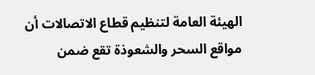الهيئة العامة لتنظيم قطاع الاتصالات أن مواقع السحر والشعوذة تقع ضمن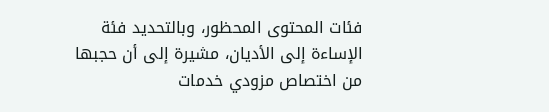فئات المحتوى المحظور، وبالتحديد فئة الإساءة إلى الأديان، مشيرة إلى أن حجبها من اختصاص مزودي خدمات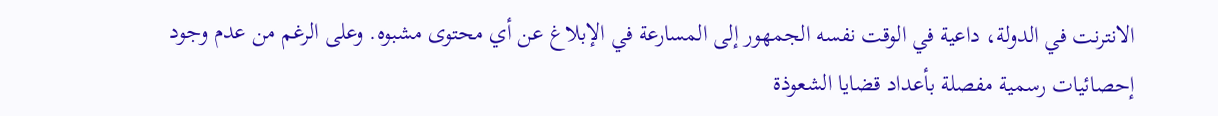الانترنت في الدولة، داعية في الوقت نفسه الجمهور إلى المسارعة في الإبلاغ عن أي محتوى مشبوه. وعلى الرغم من عدم وجود إحصائيات رسمية مفصلة بأعداد قضايا الشعوذة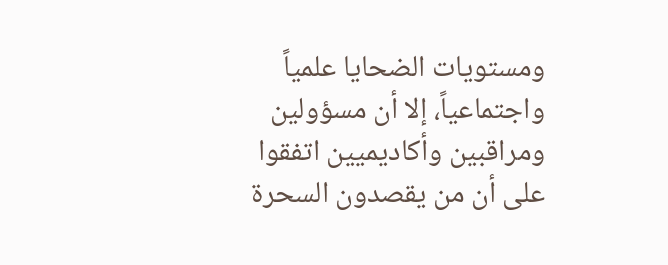ومستويات الضحايا علمياً واجتماعياً، إلا أن مسؤولين ومراقبين وأكاديميين اتفقوا على أن من يقصدون السحرة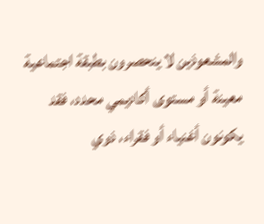والمشعوذين لا ينحصرون بطبقة اجتماعية معينة أو مستوى أكاديمي محدد، فقد يكونون أغنياء أو فقراء، ذوي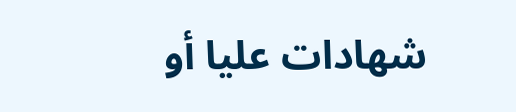شهادات عليا أو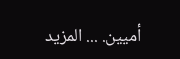أميين. ... المزيد